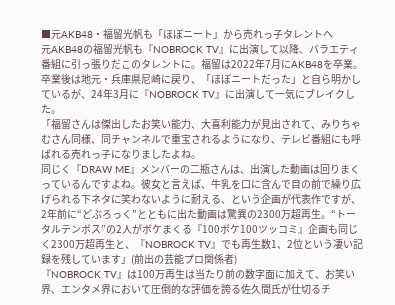■元AKB48・福留光帆も「ほぼニート」から売れっ子タレントへ
元AKB48の福留光帆も『NOBROCK TV』に出演して以降、バラエティ番組に引っ張りだこのタレントに。福留は2022年7月にAKB48を卒業。卒業後は地元・兵庫県尼崎に戻り、「ほぼニートだった」と自ら明かしているが、24年3月に『NOBROCK TV』に出演して一気にブレイクした。
「福留さんは傑出したお笑い能力、大喜利能力が見出されて、みりちゃむさん同様、同チャンネルで重宝されるようになり、テレビ番組にも呼ばれる売れっ子になりましたよね。
同じく『DRAW ME』メンバーの二瓶さんは、出演した動画は回りまくっているんですよね。彼女と言えば、牛乳を口に含んで目の前で繰り広げられる下ネタに笑わないように耐える、という企画が代表作ですが、2年前に“どぶろっく”とともに出た動画は驚異の2300万超再生。“トータルテンボス”の2人がボケまくる『100ボケ100ツッコミ』企画も同じく2300万超再生と、『NOBROCK TV』でも再生数1、2位という凄い記録を残しています」(前出の芸能プロ関係者)
『NOBROCK TV』は100万再生は当たり前の数字面に加えて、お笑い界、エンタメ界において圧倒的な評価を誇る佐久間氏が仕切るチ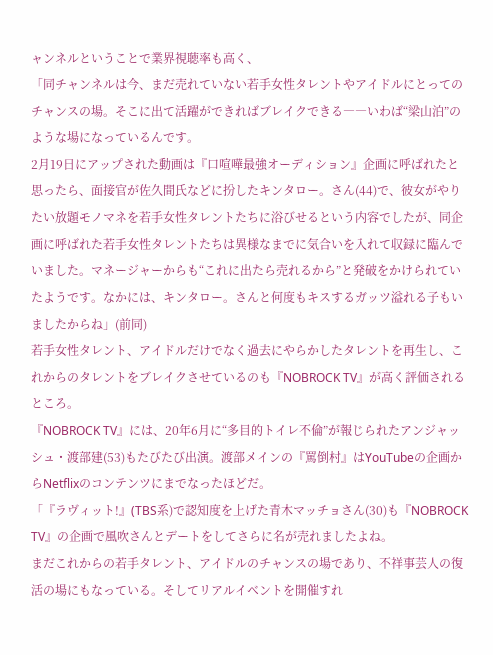ャンネルということで業界視聴率も高く、
「同チャンネルは今、まだ売れていない若手女性タレントやアイドルにとってのチャンスの場。そこに出て活躍ができればブレイクできる――いわば“梁山泊”のような場になっているんです。
2月19日にアップされた動画は『口喧嘩最強オーディション』企画に呼ばれたと思ったら、面接官が佐久間氏などに扮したキンタロー。さん(44)で、彼女がやりたい放題モノマネを若手女性タレントたちに浴びせるという内容でしたが、同企画に呼ばれた若手女性タレントたちは異様なまでに気合いを入れて収録に臨んでいました。マネージャーからも“これに出たら売れるから”と発破をかけられていたようです。なかには、キンタロー。さんと何度もキスするガッツ溢れる子もいましたからね」(前同)
若手女性タレント、アイドルだけでなく過去にやらかしたタレントを再生し、これからのタレントをブレイクさせているのも『NOBROCK TV』が高く評価されるところ。
『NOBROCK TV』には、20年6月に“多目的トイレ不倫”が報じられたアンジャッシュ・渡部建(53)もたびたび出演。渡部メインの『罵倒村』はYouTubeの企画からNetflixのコンテンツにまでなったほどだ。
「『ラヴィット!』(TBS系)で認知度を上げた青木マッチョさん(30)も『NOBROCK TV』の企画で風吹さんとデートをしてさらに名が売れましたよね。
まだこれからの若手タレント、アイドルのチャンスの場であり、不祥事芸人の復活の場にもなっている。そしてリアルイベントを開催すれ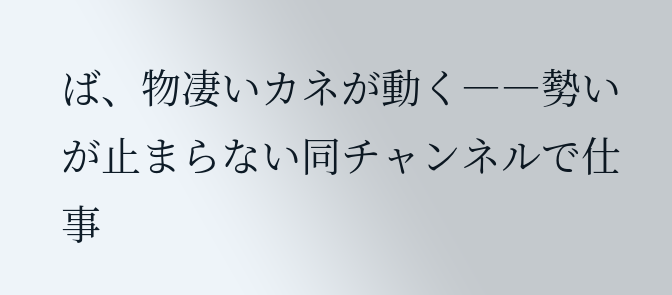ば、物凄いカネが動く――勢いが止まらない同チャンネルで仕事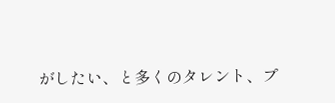がしたい、と多くのタレント、プ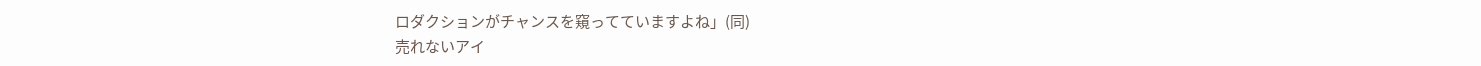ロダクションがチャンスを窺ってていますよね」(同)
売れないアイ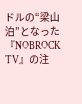ドルの“梁山泊”となった『NOBROCK TV』の注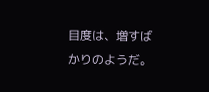目度は、増すばかりのようだ。